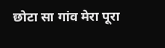छोटा सा गांव मेरा पूरा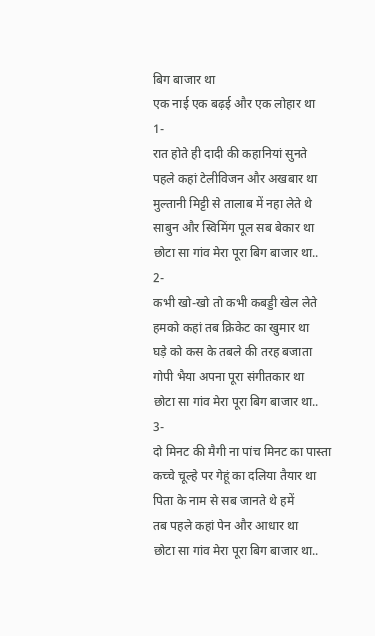बिग बाजार था
एक नाई एक बढ़ई और एक लोहार था
1-
रात होते ही दादी की कहानियां सुनते
पहले कहां टेलीविजन और अखबार था
मुल्तानी मिट्टी से तालाब में नहा लेते थे
साबुन और स्विमिंग पूल सब बेकार था
छोटा सा गांव मेरा पूरा बिग बाजार था..
2-
कभी खो-खो तो कभी कबड्डी खेल लेते
हमको कहां तब क्रिकेट का खुमार था
घड़े को कस के तबले की तरह बजाता
गोपी भैया अपना पूरा संगीतकार था
छोटा सा गांव मेरा पूरा बिग बाजार था..
3-
दो मिनट की मैगी ना पांच मिनट का पास्ता
कच्चे चूल्हे पर गेहूं का दलिया तैयार था
पिता के नाम से सब जानते थे हमें
तब पहले कहां पेन और आधार था
छोटा सा गांव मेरा पूरा बिग बाजार था..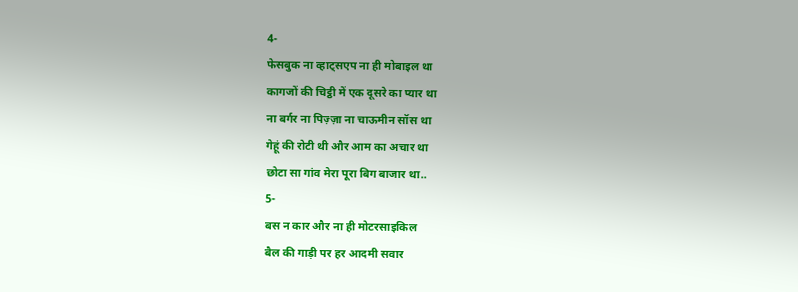4-
फेसबुक ना व्हाट्सएप ना ही मोबाइल था
कागजों की चिट्ठी में एक दूसरे का प्यार था
ना बर्गर ना पिज़्ज़ा ना चाऊमीन सॉस था
गेहूं की रोटी थी और आम का अचार था
छोटा सा गांव मेरा पूरा बिग बाजार था..
5-
बस न कार और ना ही मोटरसाइकिल
बैल की गाड़ी पर हर आदमी सवार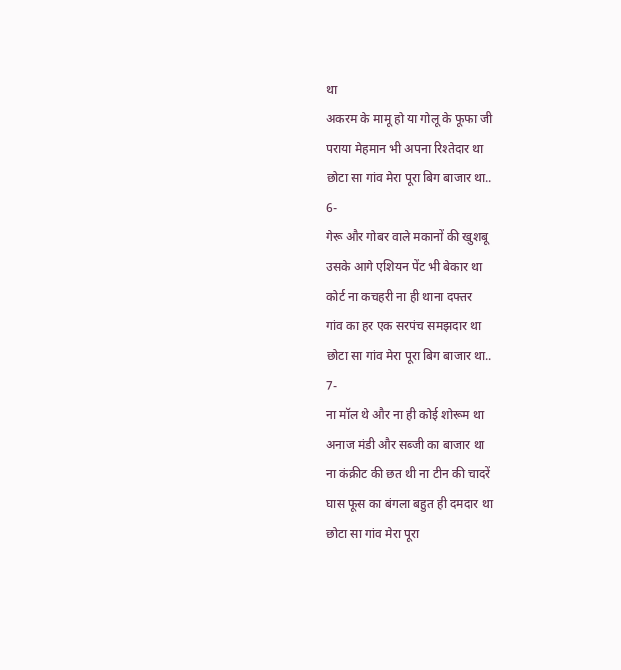था
अकरम के मामू हो या गोलू के फूफा जी
पराया मेहमान भी अपना रिश्तेदार था
छोटा सा गांव मेरा पूरा बिग बाजार था..
6-
गेरू और गोबर वाले मकानों की खुशबू
उसके आगे एशियन पेंट भी बेकार था
कोर्ट ना कचहरी ना ही थाना दफ्तर
गांव का हर एक सरपंच समझदार था
छोटा सा गांव मेरा पूरा बिग बाजार था..
7-
ना मॉल थे और ना ही कोई शोरूम था
अनाज मंडी और सब्जी का बाजार था
ना कंक्रीट की छत थी ना टीन की चादरें
घास फूस का बंगला बहुत ही दमदार था
छोटा सा गांव मेरा पूरा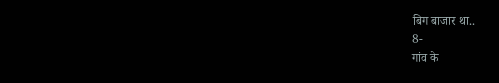बिग बाजार था..
8-
गांव के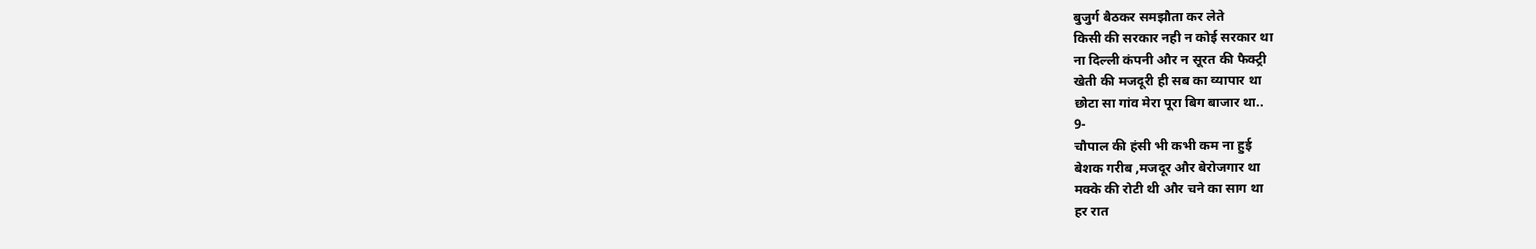बुजुर्ग बैठकर समझौता कर लेते
किसी की सरकार नही न कोई सरकार था
ना दिल्ली कंपनी और न सूरत की फैक्ट्री
खेती की मजदूरी ही सब का व्यापार था
छोटा सा गांव मेरा पूरा बिग बाजार था..
9-
चौपाल की हंसी भी कभी कम ना हुई
बेशक गरीब ,मजदूर और बेरोजगार था
मक्के की रोटी थी और चने का साग था
हर रात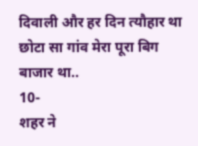दिवाली और हर दिन त्यौहार था
छोटा सा गांव मेरा पूरा बिग बाजार था..
10-
शहर ने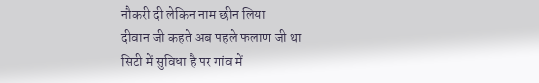नौकरी दी लेकिन नाम छीन लिया
दीवान जी कहते अब पहले फलाण जी था
सिटी में सुविधा है पर गांव में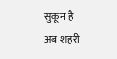सुकून है
अब शहरी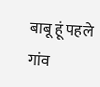बाबू हूं पहले गांव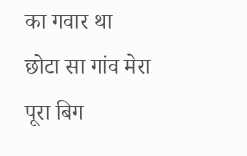का गवार था
छोटा सा गांव मेरा पूरा बिग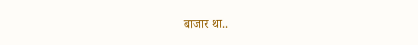बाजार था..